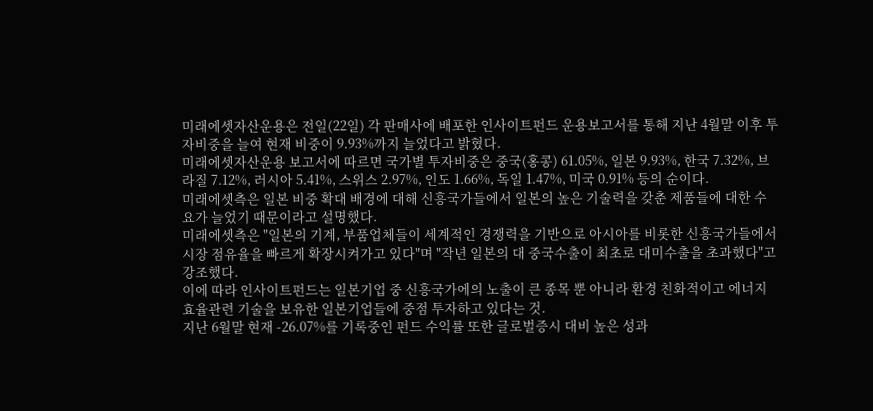미래에셋자산운용은 전일(22일) 각 판매사에 배포한 인사이트펀드 운용보고서를 통해 지난 4월말 이후 투자비중을 늘여 현재 비중이 9.93%까지 늘었다고 밝혔다.
미래에셋자산운용 보고서에 따르면 국가별 투자비중은 중국(홍콩) 61.05%, 일본 9.93%, 한국 7.32%, 브라질 7.12%, 러시아 5.41%, 스위스 2.97%, 인도 1.66%, 독일 1.47%, 미국 0.91% 등의 순이다.
미래에셋측은 일본 비중 확대 배경에 대해 신흥국가들에서 일본의 높은 기술력을 갖춘 제품들에 대한 수요가 늘었기 때문이라고 설명했다.
미래에셋측은 "일본의 기계, 부품업체들이 세계적인 경쟁력을 기반으로 아시아를 비롯한 신흥국가들에서 시장 점유율을 빠르게 확장시켜가고 있다"며 "작년 일본의 대 중국수출이 최초로 대미수출을 초과했다"고 강조했다.
이에 따라 인사이트펀드는 일본기업 중 신흥국가에의 노출이 큰 종목 뿐 아니라 환경 친화적이고 에너지효율관련 기술을 보유한 일본기업들에 중점 투자하고 있다는 것.
지난 6월말 현재 -26.07%를 기록중인 펀드 수익률 또한 글로벌증시 대비 높은 성과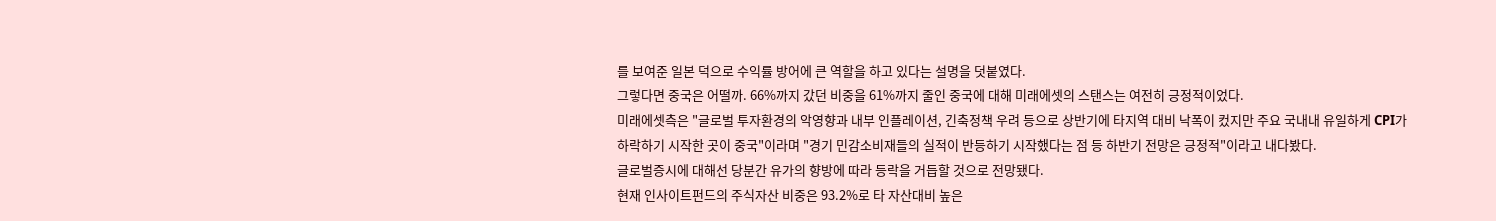를 보여준 일본 덕으로 수익률 방어에 큰 역할을 하고 있다는 설명을 덧붙였다.
그렇다면 중국은 어떨까. 66%까지 갔던 비중을 61%까지 줄인 중국에 대해 미래에셋의 스탠스는 여전히 긍정적이었다.
미래에셋측은 "글로벌 투자환경의 악영향과 내부 인플레이션, 긴축정책 우려 등으로 상반기에 타지역 대비 낙폭이 컸지만 주요 국내내 유일하게 CPI가 하락하기 시작한 곳이 중국"이라며 "경기 민감소비재들의 실적이 반등하기 시작했다는 점 등 하반기 전망은 긍정적"이라고 내다봤다.
글로벌증시에 대해선 당분간 유가의 향방에 따라 등락을 거듭할 것으로 전망됐다.
현재 인사이트펀드의 주식자산 비중은 93.2%로 타 자산대비 높은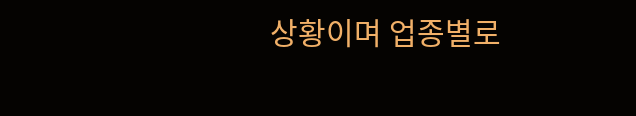상황이며 업종별로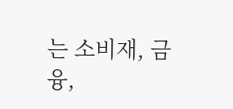는 소비재, 금융,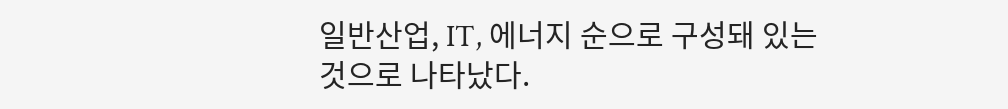일반산업, IT, 에너지 순으로 구성돼 있는 것으로 나타났다.